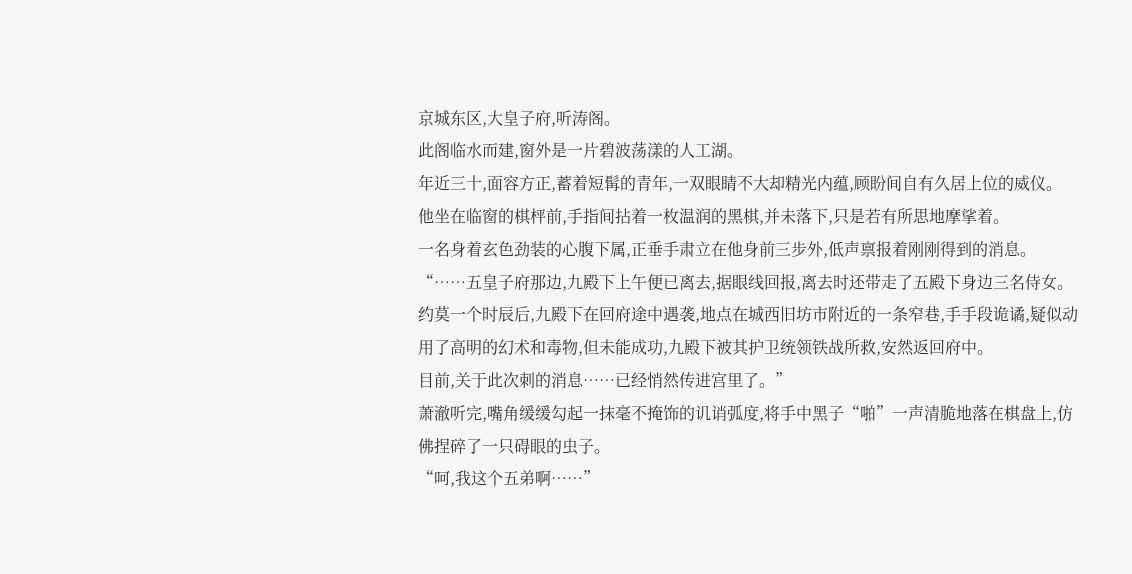京城东区,大皇子府,听涛阁。
此阁临水而建,窗外是一片碧波荡漾的人工湖。
年近三十,面容方正,蓄着短髯的青年,一双眼睛不大却精光内蕴,顾盼间自有久居上位的威仪。
他坐在临窗的棋枰前,手指间拈着一枚温润的黑棋,并未落下,只是若有所思地摩挲着。
一名身着玄色劲装的心腹下属,正垂手肃立在他身前三步外,低声禀报着刚刚得到的消息。
“……五皇子府那边,九殿下上午便已离去,据眼线回报,离去时还带走了五殿下身边三名侍女。
约莫一个时辰后,九殿下在回府途中遇袭,地点在城西旧坊市附近的一条窄巷,手手段诡谲,疑似动用了高明的幻术和毒物,但未能成功,九殿下被其护卫统领铁战所救,安然返回府中。
目前,关于此次刺的消息……已经悄然传进宫里了。”
萧澈听完,嘴角缓缓勾起一抹毫不掩饰的讥诮弧度,将手中黑子“啪”一声清脆地落在棋盘上,仿佛捏碎了一只碍眼的虫子。
“呵,我这个五弟啊……”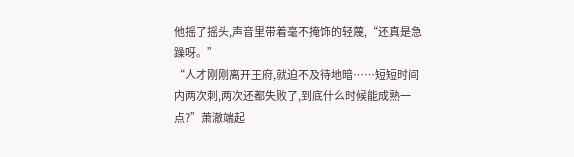他摇了摇头,声音里带着毫不掩饰的轻蔑,“还真是急躁呀。”
“人才刚刚离开王府,就迫不及待地暗……短短时间内两次刺,两次还都失败了,到底什么时候能成熟一点?”萧澈端起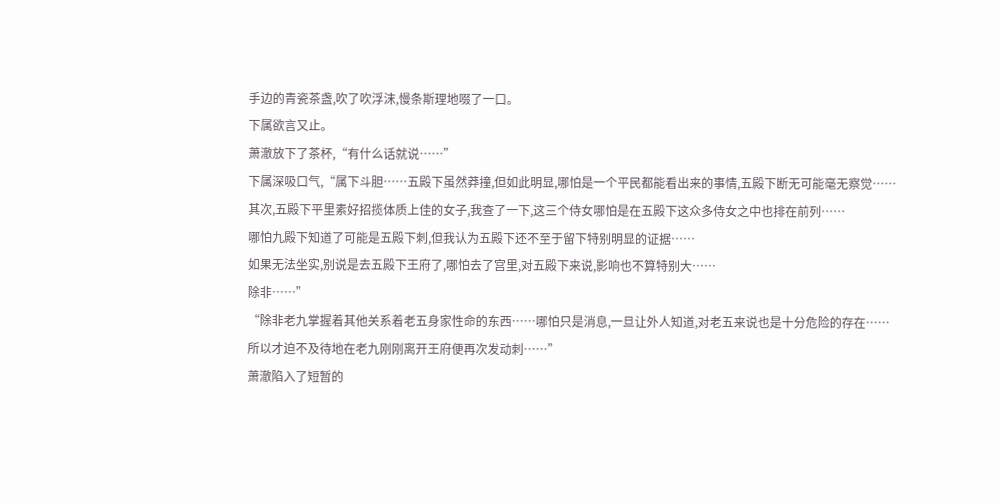手边的青瓷茶盏,吹了吹浮沫,慢条斯理地啜了一口。
下属欲言又止。
萧澈放下了茶杯,“有什么话就说……”
下属深吸口气,“属下斗胆……五殿下虽然莽撞,但如此明显,哪怕是一个平民都能看出来的事情,五殿下断无可能毫无察觉……
其次,五殿下平里素好招揽体质上佳的女子,我查了一下,这三个侍女哪怕是在五殿下这众多侍女之中也排在前列……
哪怕九殿下知道了可能是五殿下刺,但我认为五殿下还不至于留下特别明显的证据……
如果无法坐实,别说是去五殿下王府了,哪怕去了宫里,对五殿下来说,影响也不算特别大……
除非……”
“除非老九掌握着其他关系着老五身家性命的东西……哪怕只是消息,一旦让外人知道,对老五来说也是十分危险的存在……
所以才迫不及待地在老九刚刚离开王府便再次发动刺……”
萧澈陷入了短暂的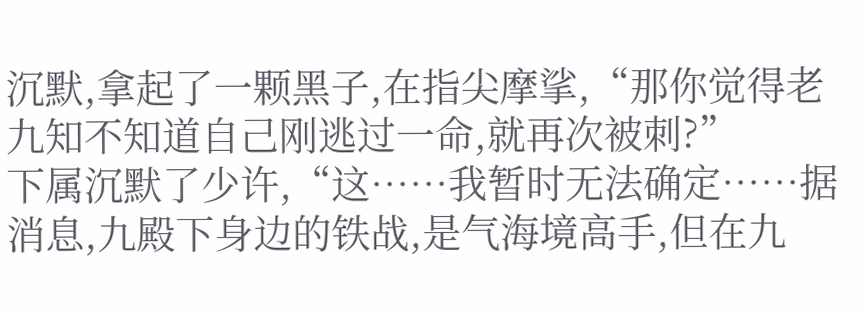沉默,拿起了一颗黑子,在指尖摩挲,“那你觉得老九知不知道自己刚逃过一命,就再次被刺?”
下属沉默了少许,“这……我暂时无法确定……据消息,九殿下身边的铁战,是气海境高手,但在九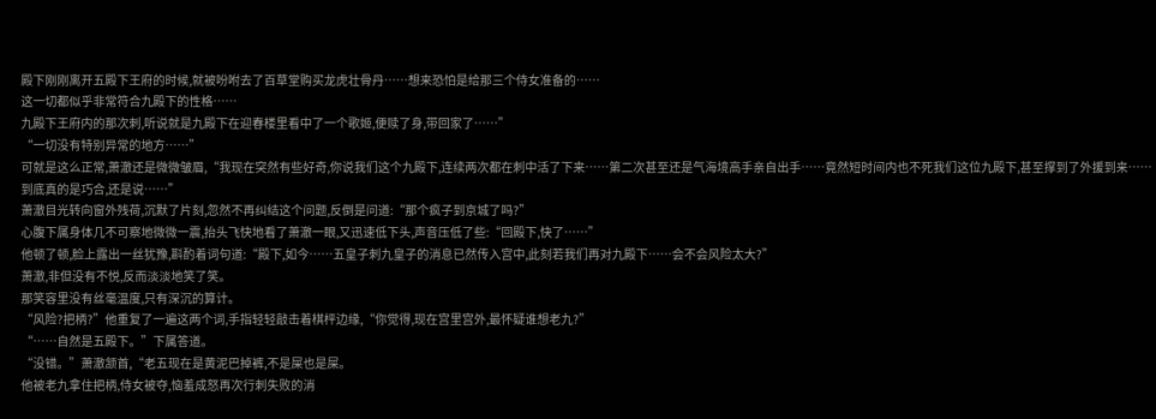殿下刚刚离开五殿下王府的时候,就被吩咐去了百草堂购买龙虎壮骨丹……想来恐怕是给那三个侍女准备的……
这一切都似乎非常符合九殿下的性格……
九殿下王府内的那次刺,听说就是九殿下在迎春楼里看中了一个歌姬,便赎了身,带回家了……”
“一切没有特别异常的地方……”
可就是这么正常,萧澈还是微微皱眉,“我现在突然有些好奇,你说我们这个九殿下,连续两次都在刺中活了下来……第二次甚至还是气海境高手亲自出手……竟然短时间内也不死我们这位九殿下,甚至撑到了外援到来……
到底真的是巧合,还是说……”
萧澈目光转向窗外残荷,沉默了片刻,忽然不再纠结这个问题,反倒是问道:“那个疯子到京城了吗?”
心腹下属身体几不可察地微微一震,抬头飞快地看了萧澈一眼,又迅速低下头,声音压低了些:“回殿下,快了……”
他顿了顿,脸上露出一丝犹豫,斟酌着词句道:“殿下,如今……五皇子刺九皇子的消息已然传入宫中,此刻若我们再对九殿下……会不会风险太大?”
萧澈,非但没有不悦,反而淡淡地笑了笑。
那笑容里没有丝毫温度,只有深沉的算计。
“风险?把柄?”他重复了一遍这两个词,手指轻轻敲击着棋枰边缘,“你觉得,现在宫里宫外,最怀疑谁想老九?”
“……自然是五殿下。”下属答道。
“没错。”萧澈颔首,“老五现在是黄泥巴掉裤,不是屎也是屎。
他被老九拿住把柄,侍女被夺,恼羞成怒再次行刺失败的消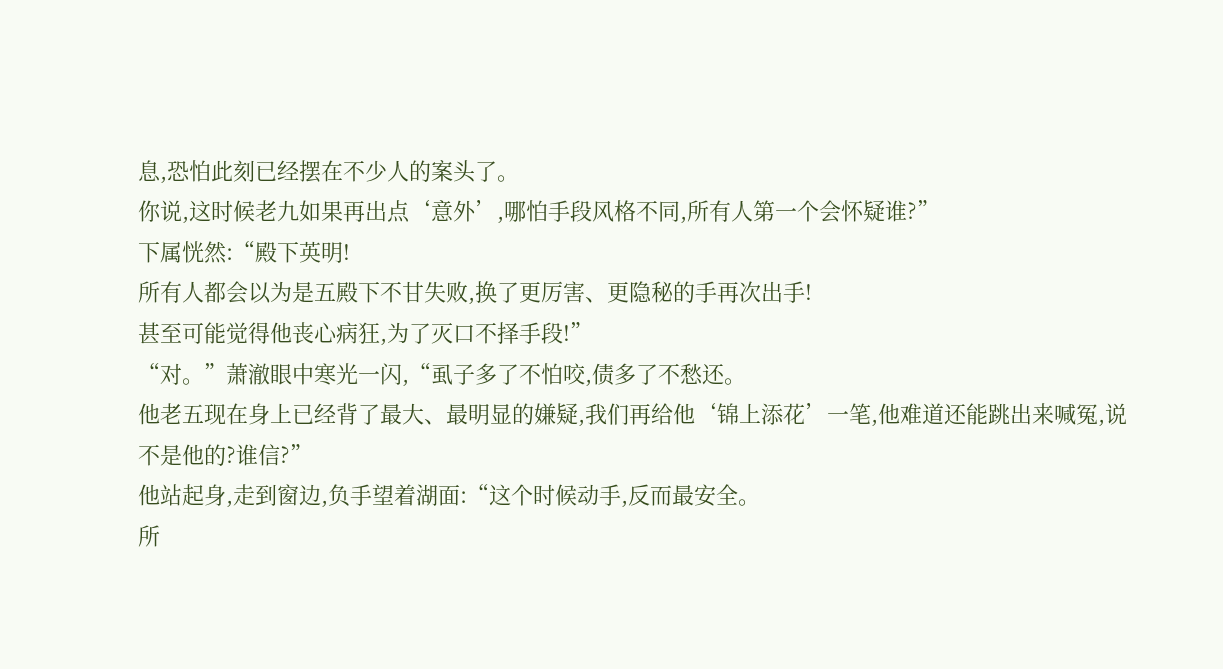息,恐怕此刻已经摆在不少人的案头了。
你说,这时候老九如果再出点‘意外’,哪怕手段风格不同,所有人第一个会怀疑谁?”
下属恍然:“殿下英明!
所有人都会以为是五殿下不甘失败,换了更厉害、更隐秘的手再次出手!
甚至可能觉得他丧心病狂,为了灭口不择手段!”
“对。”萧澈眼中寒光一闪,“虱子多了不怕咬,债多了不愁还。
他老五现在身上已经背了最大、最明显的嫌疑,我们再给他‘锦上添花’一笔,他难道还能跳出来喊冤,说不是他的?谁信?”
他站起身,走到窗边,负手望着湖面:“这个时候动手,反而最安全。
所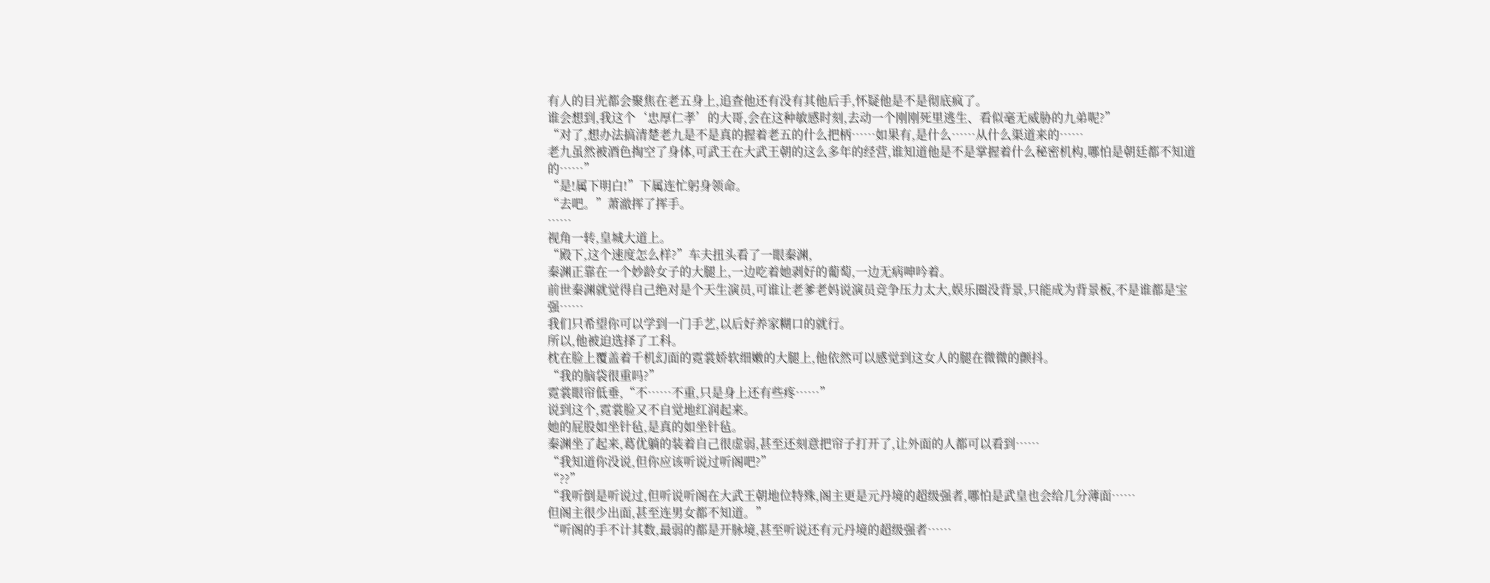有人的目光都会聚焦在老五身上,追查他还有没有其他后手,怀疑他是不是彻底疯了。
谁会想到,我这个‘忠厚仁孝’的大哥,会在这种敏感时刻,去动一个刚刚死里逃生、看似毫无威胁的九弟呢?”
“对了,想办法搞清楚老九是不是真的握着老五的什么把柄……如果有,是什么……从什么渠道来的……
老九虽然被酒色掏空了身体,可武王在大武王朝的这么多年的经营,谁知道他是不是掌握着什么秘密机构,哪怕是朝廷都不知道的……”
“是!属下明白!”下属连忙躬身领命。
“去吧。”萧澈挥了挥手。
……
视角一转,皇城大道上。
“殿下,这个速度怎么样?”车夫扭头看了一眼秦渊,
秦渊正靠在一个妙龄女子的大腿上,一边吃着她剥好的葡萄,一边无病呻吟着。
前世秦渊就觉得自己绝对是个天生演员,可谁让老爹老妈说演员竞争压力太大,娱乐圈没背景,只能成为背景板,不是谁都是宝强……
我们只希望你可以学到一门手艺,以后好养家糊口的就行。
所以,他被迫选择了工科。
枕在脸上覆盖着千机幻面的霓裳娇软细嫩的大腿上,他依然可以感觉到这女人的腿在微微的颤抖。
“我的脑袋很重吗?”
霓裳眼帘低垂,“不……不重,只是身上还有些疼……”
说到这个,霓裳脸又不自觉地红润起来。
她的屁股如坐针毡,是真的如坐针毡。
秦渊坐了起来,葛优躺的装着自己很虚弱,甚至还刻意把帘子打开了,让外面的人都可以看到……
“我知道你没说,但你应该听说过听阁吧?”
“??”
“我听倒是听说过,但听说听阁在大武王朝地位特殊,阁主更是元丹境的超级强者,哪怕是武皇也会给几分薄面……
但阁主很少出面,甚至连男女都不知道。”
“听阁的手不计其数,最弱的都是开脉境,甚至听说还有元丹境的超级强者……